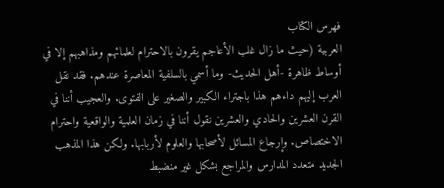فهرس الكتاب
العربية (حيث ما زال غلب الأعاجم يقرون بالاحترام لعلمائهم ومذاهبهم إلا في أوساط ظاهرة -أهل الحديث- وما أسمي بالسلفية المعاصرة عندهم. فقد نقل العرب إليهم داءهم هذا باجتراء الكبير والصغير على الفتوى. والعجيب أننا في القرن العشرين والحادي والعشرين نقول أننا في زمان العلمية والواقعية واحترام الاختصاص. وإرجاع المسائل لأصحابها والعلوم لأربابها. ولكن هذا المذهب الجديد متعدد المدارس والمراجع بشكل غير منضبط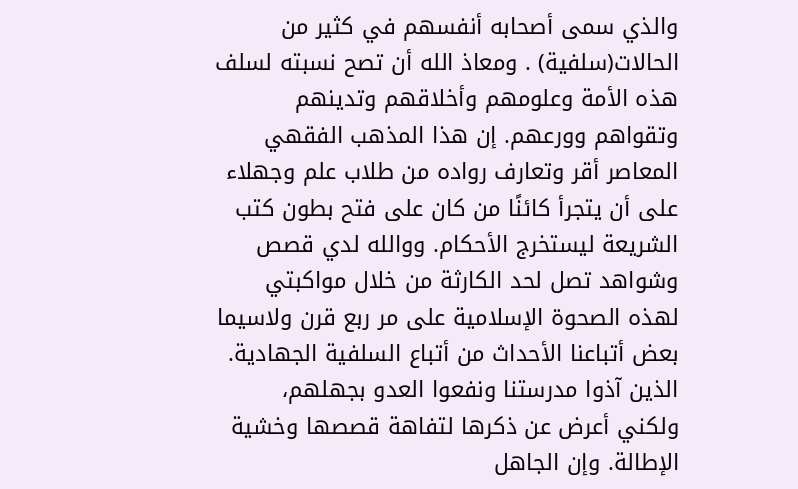والذي سمى أصحابه أنفسهم في كثير من الحالات(سلفية) . ومعاذ الله أن تصح نسبته لسلف هذه الأمة وعلومهم وأخلاقهم وتدينهم وتقواهم وورعهم. إن هذا المذهب الفقهي المعاصر أقر وتعارف رواده من طلاب علم وجهلاء على أن يتجرأ كائنًا من كان على فتح بطون كتب الشريعة ليستخرج الأحكام. ووالله لدي قصص وشواهد تصل لحد الكارثة من خلال مواكبتي لهذه الصحوة الإسلامية على مر ربع قرن ولاسيما بعض أتباعنا الأحداث من أتباع السلفية الجهادية. الذين آذوا مدرستنا ونفعوا العدو بجهلهم، ولكني أعرض عن ذكرها لتفاهة قصصها وخشية الإطالة. وإن الجاهل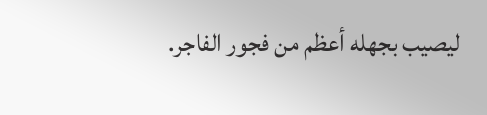ليصيب بجهله أعظم من فجور الفاجر.